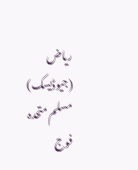ریاض (جیوڈیسک) مسلم متحدہ فوج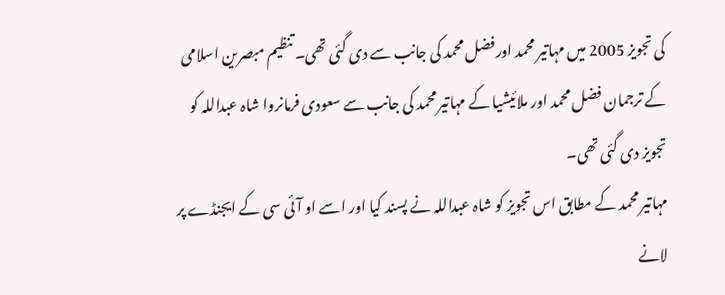کی تجویز 2005 میں مہاتیر محمد اورفضل محمد کی جانب سے دی گئی تھی۔ تنظیم مبصرین اسلامی کے ترجمان فضل محمد اور ملائیشیا کے مہاتیر محمد کی جانب سے سعودی فرمانروا شاہ عبداللہ کو تجویز دی گئی تھی۔
مہاتیر محمد کے مطابق اس تجویز کو شاہ عبداللہ نے پسند کیا اور اسے او آئی سی کے ایجنڈے پر لانے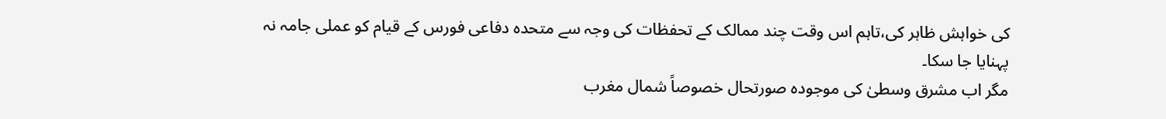کی خواہش ظاہر کی،تاہم اس وقت چند ممالک کے تحفظات کی وجہ سے متحدہ دفاعی فورس کے قیام کو عملی جامہ نہ پہنایا جا سکا۔
مگر اب مشرق وسطیٰ کی موجودہ صورتحال خصوصاً شمال مغرب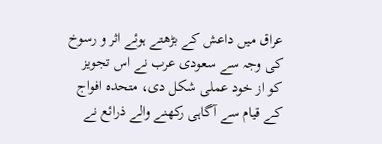عراق میں داعش کے بڑھتے ہوئے اثر و رسوخ کی وجہ سے سعودی عرب نے اس تجویز کو از خود عملی شکل دی، متحدہ افواج کے قیام سے آگاہی رکھنے والے ذرائع نے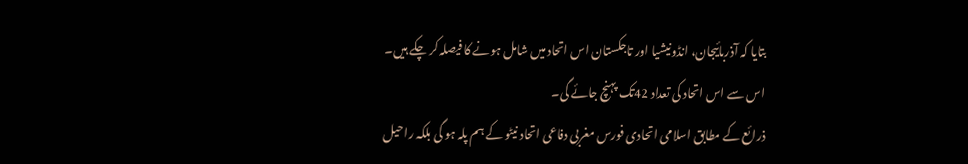بتایا کہ آذربائیجان، انڈونیشیا اور تاجکستان اس اتحاد میں شامل ہونے کا فیصلہ کر چکے ہیں۔ اس سے اس اتحاد کی تعداد 42تک پہنچ جائے گی۔
ذرائع کے مطابق اسلامی اتحادی فورس مغربی دفاعی اتحاد نیٹو کے ہم پلہ ہو گی بلکہ راحیل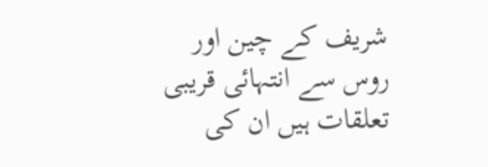شریف کے چین اور روس سے انتہائی قریبی تعلقات ہیں ان کی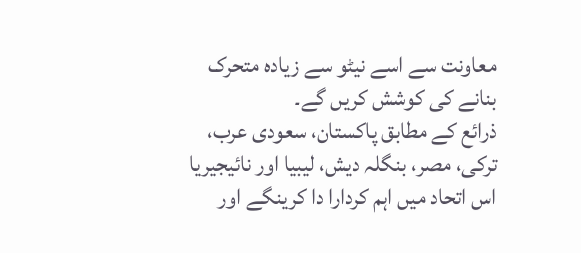معاونت سے اسے نیٹو سے زیادہ متحرک بنانے کی کوشش کریں گے۔
ذرائع کے مطابق پاکستان، سعودی عرب، ترکی، مصر، بنگلہ دیش، لیبیا اور نائیجیریا اس اتحاد میں اہم کردارا دا کرینگے اور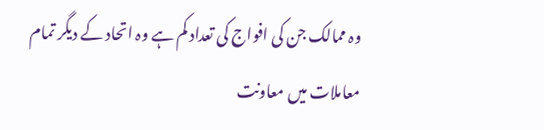وہ ممالک جن کی افواج کی تعداد کم ہے وہ اتحاد کے دیگر تمام معاملات میں معاونت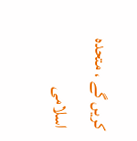کریں گے ، متحدہ اسلامی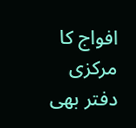افواج کا مرکزی دفتر بھی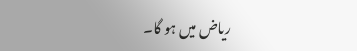ریاض میں ہو گا۔